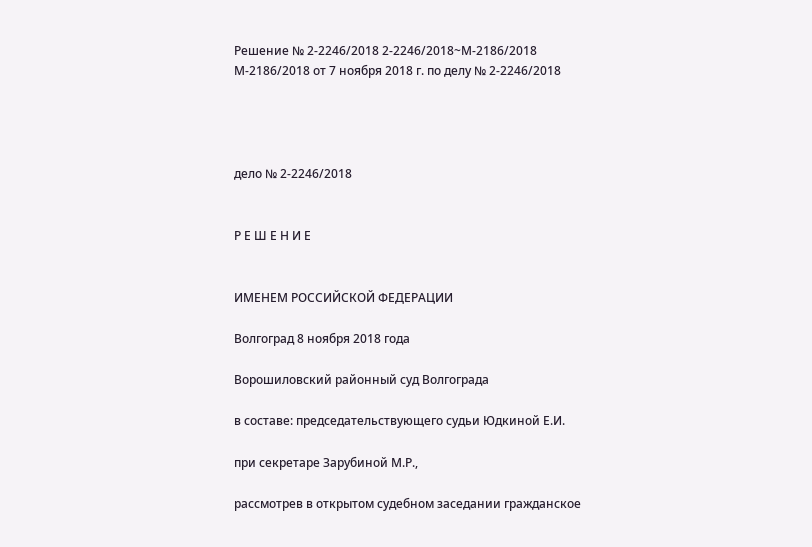Решение № 2-2246/2018 2-2246/2018~М-2186/2018 М-2186/2018 от 7 ноября 2018 г. по делу № 2-2246/2018




дело № 2-2246/2018


Р Е Ш Е Н И Е


ИМЕНЕМ РОССИЙСКОЙ ФЕДЕРАЦИИ

Волгоград 8 ноября 2018 года

Ворошиловский районный суд Волгограда

в составе: председательствующего судьи Юдкиной Е.И.

при секретаре Зарубиной М.Р.,

рассмотрев в открытом судебном заседании гражданское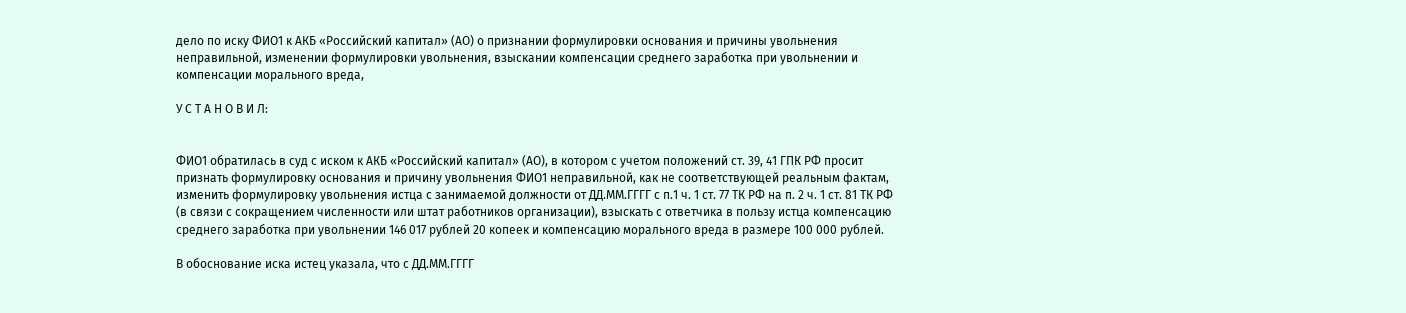дело по иску ФИО1 к АКБ «Российский капитал» (АО) о признании формулировки основания и причины увольнения неправильной, изменении формулировки увольнения, взыскании компенсации среднего заработка при увольнении и компенсации морального вреда,

У С Т А Н О В И Л:


ФИО1 обратилась в суд с иском к АКБ «Российский капитал» (АО), в котором с учетом положений ст. 39, 41 ГПК РФ просит признать формулировку основания и причину увольнения ФИО1 неправильной, как не соответствующей реальным фактам, изменить формулировку увольнения истца с занимаемой должности от ДД.ММ.ГГГГ с п.1 ч. 1 ст. 77 ТК РФ на п. 2 ч. 1 ст. 81 ТК РФ (в связи с сокращением численности или штат работников организации), взыскать с ответчика в пользу истца компенсацию среднего заработка при увольнении 146 017 рублей 20 копеек и компенсацию морального вреда в размере 100 000 рублей.

В обоснование иска истец указала, что с ДД.ММ.ГГГГ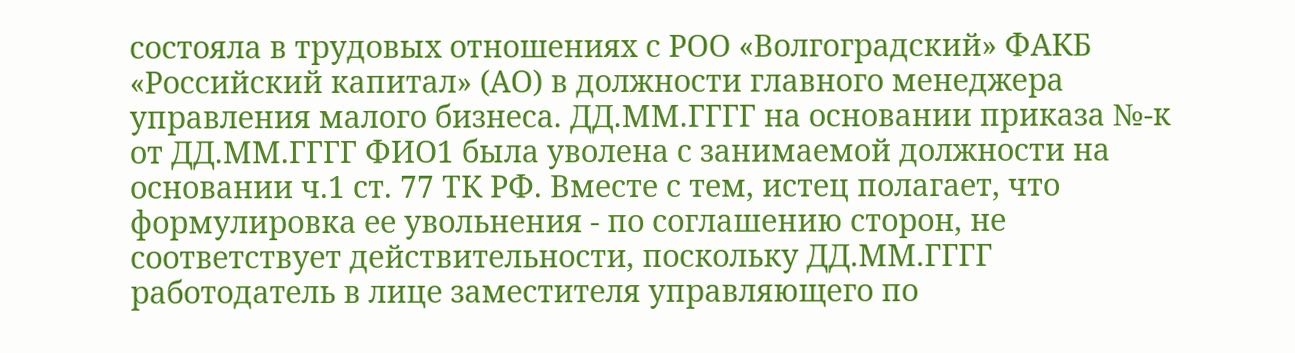состояла в трудовых отношениях с РОО «Волгоградский» ФАКБ «Российский капитал» (АО) в должности главного менеджера управления малого бизнеса. ДД.ММ.ГГГГ на основании приказа №-к от ДД.ММ.ГГГГ ФИО1 была уволена с занимаемой должности на основании ч.1 ст. 77 ТК РФ. Вместе с тем, истец полагает, что формулировка ее увольнения - по соглашению сторон, не соответствует действительности, поскольку ДД.ММ.ГГГГ работодатель в лице заместителя управляющего по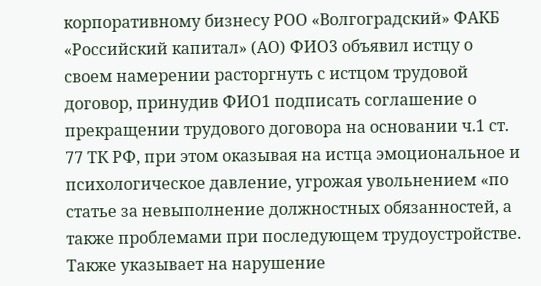корпоративному бизнесу РОО «Волгоградский» ФАКБ «Российский капитал» (АО) ФИО3 объявил истцу о своем намерении расторгнуть с истцом трудовой договор, принудив ФИО1 подписать соглашение о прекращении трудового договора на основании ч.1 ст. 77 ТК РФ, при этом оказывая на истца эмоциональное и психологическое давление, угрожая увольнением «по статье за невыполнение должностных обязанностей, а также проблемами при последующем трудоустройстве. Также указывает на нарушение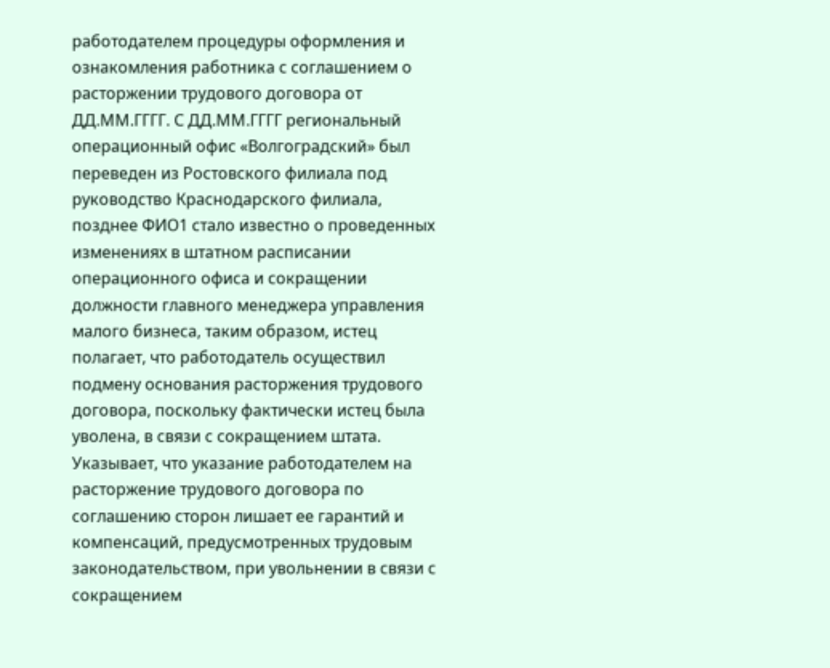работодателем процедуры оформления и ознакомления работника с соглашением о расторжении трудового договора от ДД.ММ.ГГГГ. С ДД.ММ.ГГГГ региональный операционный офис «Волгоградский» был переведен из Ростовского филиала под руководство Краснодарского филиала, позднее ФИО1 стало известно о проведенных изменениях в штатном расписании операционного офиса и сокращении должности главного менеджера управления малого бизнеса, таким образом, истец полагает, что работодатель осуществил подмену основания расторжения трудового договора, поскольку фактически истец была уволена, в связи с сокращением штата. Указывает, что указание работодателем на расторжение трудового договора по соглашению сторон лишает ее гарантий и компенсаций, предусмотренных трудовым законодательством, при увольнении в связи с сокращением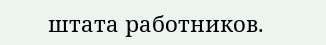штата работников.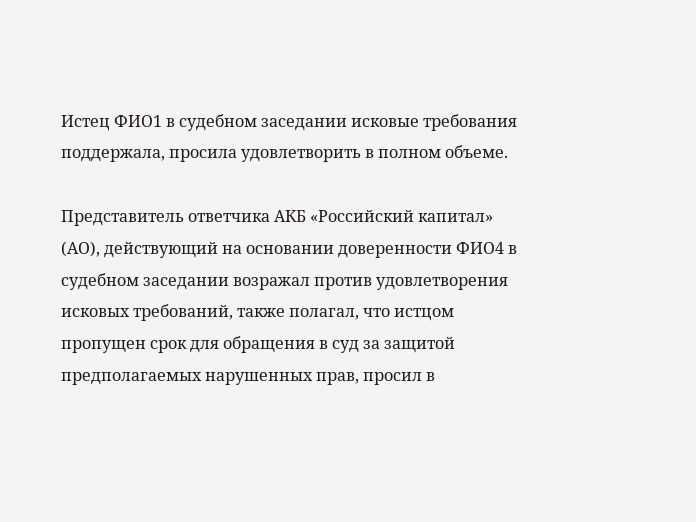Истец ФИО1 в судебном заседании исковые требования поддержала, просила удовлетворить в полном объеме.

Представитель ответчика АКБ «Российский капитал» (АО), действующий на основании доверенности ФИО4 в судебном заседании возражал против удовлетворения исковых требований, также полагал, что истцом пропущен срок для обращения в суд за защитой предполагаемых нарушенных прав, просил в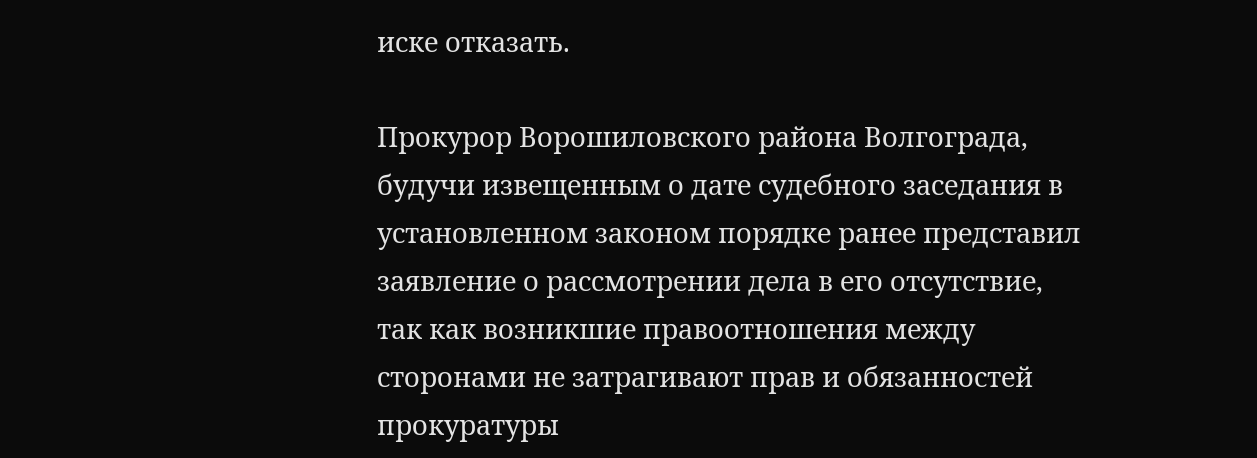иске отказать.

Прокурор Ворошиловского района Волгограда, будучи извещенным о дате судебного заседания в установленном законом порядке ранее представил заявление о рассмотрении дела в его отсутствие, так как возникшие правоотношения между сторонами не затрагивают прав и обязанностей прокуратуры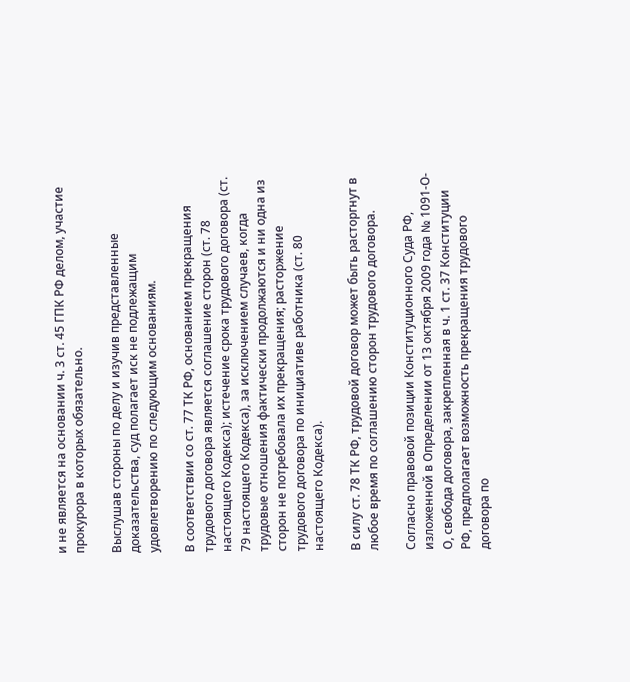и не является на основании ч. 3 ст. 45 ГПК РФ делом, участие прокурора в которых обязательно.

Выслушав стороны по делу и изучив представленные доказательства, суд полагает иск не подлежащим удовлетворению по следующим основаниям.

В соответствии со ст. 77 ТК РФ, основанием прекращения трудового договора является соглашение сторон (ст. 78 настоящего Кодекса); истечение срока трудового договора (ст. 79 настоящего Кодекса), за исключением случаев, когда трудовые отношения фактически продолжаются и ни одна из сторон не потребовала их прекращения; расторжение трудового договора по инициативе работника (ст. 80 настоящего Кодекса).

В силу ст. 78 ТК РФ, трудовой договор может быть расторгнут в любое время по соглашению сторон трудового договора.

Согласно правовой позиции Конституционного Суда РФ, изложенной в Определении от 13 октября 2009 года № 1091-О-О, свобода договора, закрепленная в ч. 1 ст. 37 Конституции РФ, предполагает возможность прекращения трудового договора по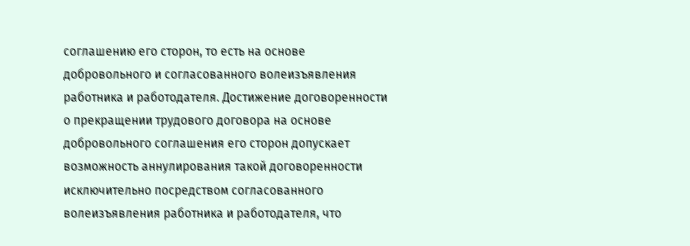соглашению его сторон, то есть на основе добровольного и согласованного волеизъявления работника и работодателя. Достижение договоренности о прекращении трудового договора на основе добровольного соглашения его сторон допускает возможность аннулирования такой договоренности исключительно посредством согласованного волеизъявления работника и работодателя, что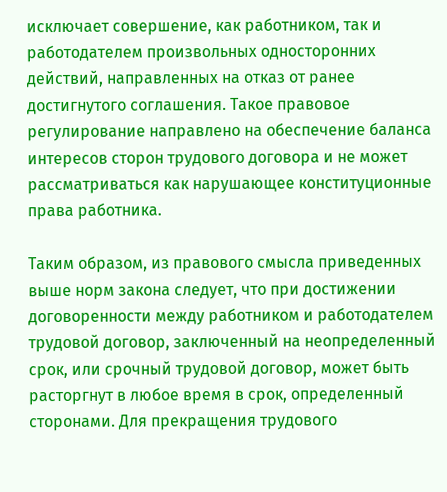исключает совершение, как работником, так и работодателем произвольных односторонних действий, направленных на отказ от ранее достигнутого соглашения. Такое правовое регулирование направлено на обеспечение баланса интересов сторон трудового договора и не может рассматриваться как нарушающее конституционные права работника.

Таким образом, из правового смысла приведенных выше норм закона следует, что при достижении договоренности между работником и работодателем трудовой договор, заключенный на неопределенный срок, или срочный трудовой договор, может быть расторгнут в любое время в срок, определенный сторонами. Для прекращения трудового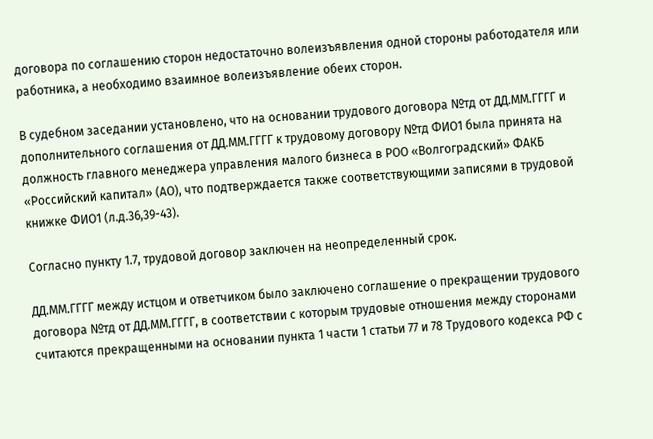договора по соглашению сторон недостаточно волеизъявления одной стороны работодателя или работника, а необходимо взаимное волеизъявление обеих сторон.

В судебном заседании установлено, что на основании трудового договора №тд от ДД.ММ.ГГГГ и дополнительного соглашения от ДД.ММ.ГГГГ к трудовому договору №тд ФИО1 была принята на должность главного менеджера управления малого бизнеса в РОО «Волгоградский» ФАКБ «Российский капитал» (АО), что подтверждается также соответствующими записями в трудовой книжке ФИО1 (л.д.36,39-43).

Согласно пункту 1.7, трудовой договор заключен на неопределенный срок.

ДД.ММ.ГГГГ между истцом и ответчиком было заключено соглашение о прекращении трудового договора №тд от ДД.ММ.ГГГГ, в соответствии с которым трудовые отношения между сторонами считаются прекращенными на основании пункта 1 части 1 статьи 77 и 78 Трудового кодекса РФ с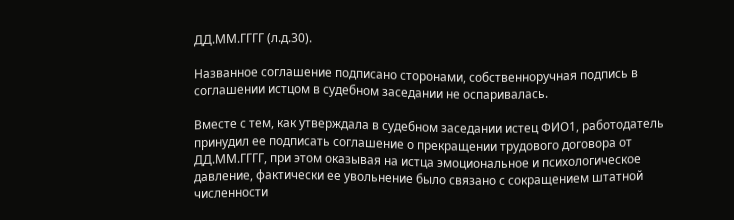ДД.ММ.ГГГГ (л.д.30).

Названное соглашение подписано сторонами, собственноручная подпись в соглашении истцом в судебном заседании не оспаривалась.

Вместе с тем, как утверждала в судебном заседании истец ФИО1, работодатель принудил ее подписать соглашение о прекращении трудового договора от ДД.ММ.ГГГГ, при этом оказывая на истца эмоциональное и психологическое давление, фактически ее увольнение было связано с сокращением штатной численности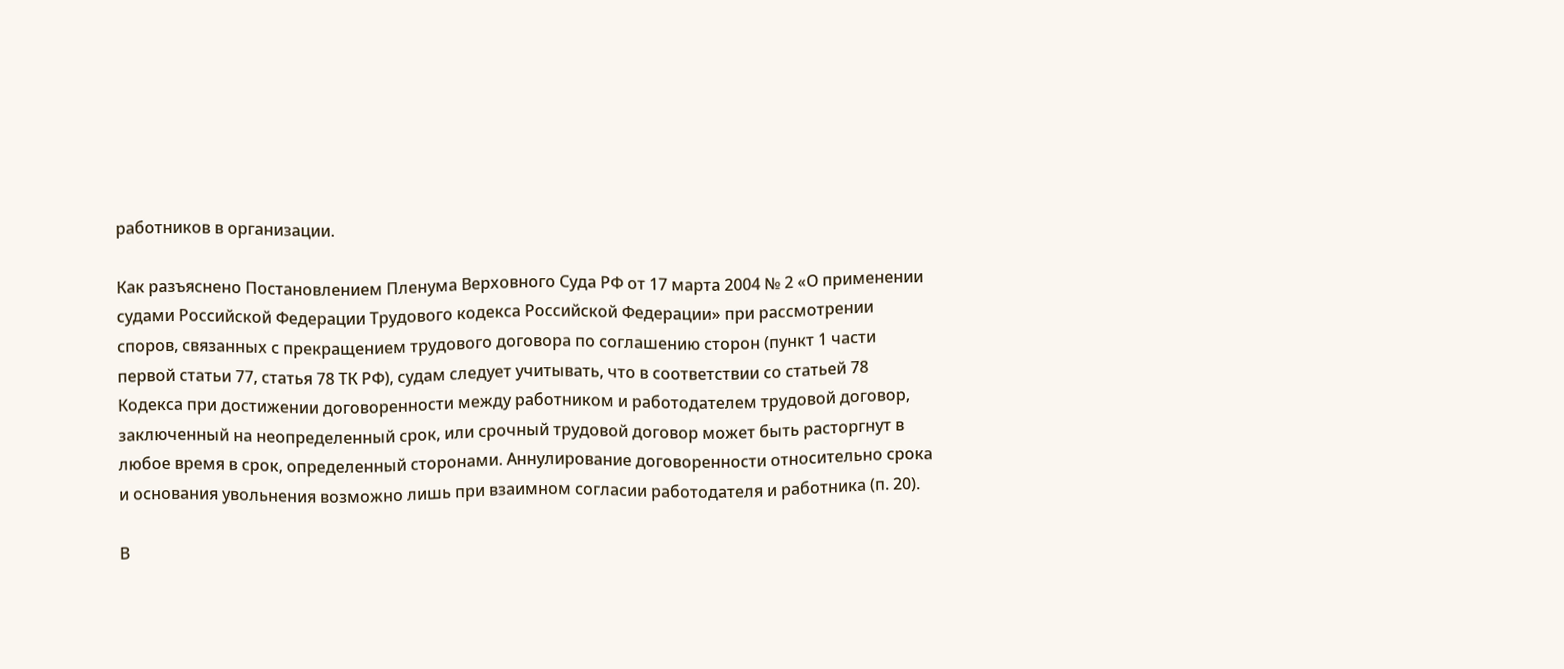работников в организации.

Как разъяснено Постановлением Пленума Верховного Суда РФ от 17 марта 2004 № 2 «О применении судами Российской Федерации Трудового кодекса Российской Федерации» при рассмотрении споров, связанных с прекращением трудового договора по соглашению сторон (пункт 1 части первой статьи 77, статья 78 ТК РФ), судам следует учитывать, что в соответствии со статьей 78 Кодекса при достижении договоренности между работником и работодателем трудовой договор, заключенный на неопределенный срок, или срочный трудовой договор может быть расторгнут в любое время в срок, определенный сторонами. Аннулирование договоренности относительно срока и основания увольнения возможно лишь при взаимном согласии работодателя и работника (п. 20).

В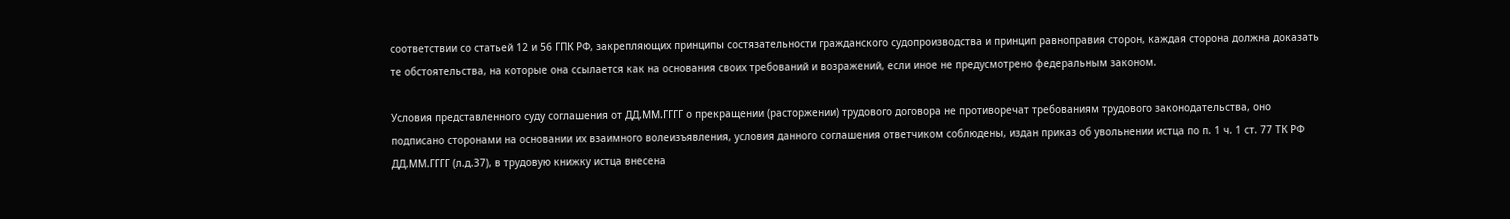соответствии со статьей 12 и 56 ГПК РФ, закрепляющих принципы состязательности гражданского судопроизводства и принцип равноправия сторон, каждая сторона должна доказать те обстоятельства, на которые она ссылается как на основания своих требований и возражений, если иное не предусмотрено федеральным законом.

Условия представленного суду соглашения от ДД.ММ.ГГГГ о прекращении (расторжении) трудового договора не противоречат требованиям трудового законодательства, оно подписано сторонами на основании их взаимного волеизъявления, условия данного соглашения ответчиком соблюдены, издан приказ об увольнении истца по п. 1 ч. 1 ст. 77 ТК РФ ДД.ММ.ГГГГ (л.д.37), в трудовую книжку истца внесена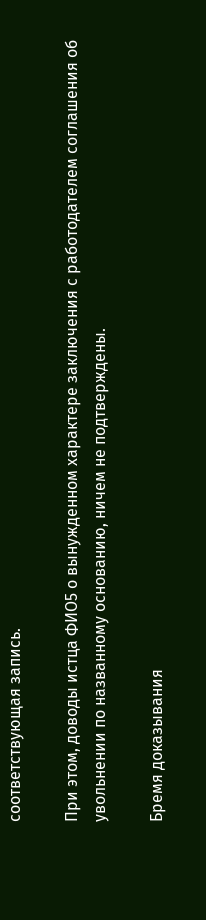соответствующая запись.

При этом, доводы истца ФИО5 о вынужденном характере заключения с работодателем соглашения об увольнении по названному основанию, ничем не подтверждены.

Бремя доказывания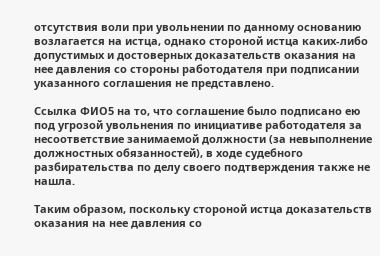отсутствия воли при увольнении по данному основанию возлагается на истца, однако стороной истца каких-либо допустимых и достоверных доказательств оказания на нее давления со стороны работодателя при подписании указанного соглашения не представлено.

Ссылка ФИО5 на то, что соглашение было подписано ею под угрозой увольнения по инициативе работодателя за несоответствие занимаемой должности (за невыполнение должностных обязанностей), в ходе судебного разбирательства по делу своего подтверждения также не нашла.

Таким образом, поскольку стороной истца доказательств оказания на нее давления со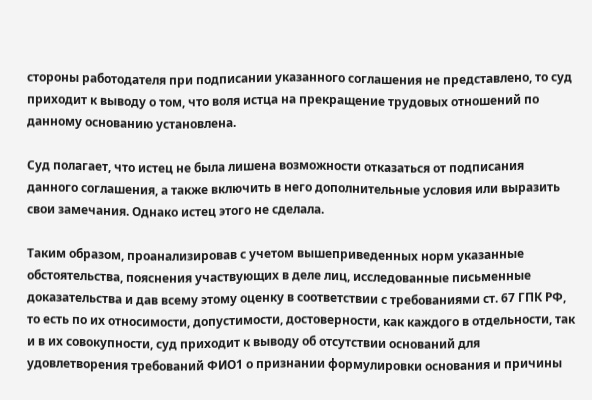стороны работодателя при подписании указанного соглашения не представлено, то суд приходит к выводу о том, что воля истца на прекращение трудовых отношений по данному основанию установлена.

Суд полагает, что истец не была лишена возможности отказаться от подписания данного соглашения, а также включить в него дополнительные условия или выразить свои замечания. Однако истец этого не сделала.

Таким образом, проанализировав с учетом вышеприведенных норм указанные обстоятельства, пояснения участвующих в деле лиц, исследованные письменные доказательства и дав всему этому оценку в соответствии с требованиями ст. 67 ГПК РФ, то есть по их относимости, допустимости, достоверности, как каждого в отдельности, так и в их совокупности, суд приходит к выводу об отсутствии оснований для удовлетворения требований ФИО1 о признании формулировки основания и причины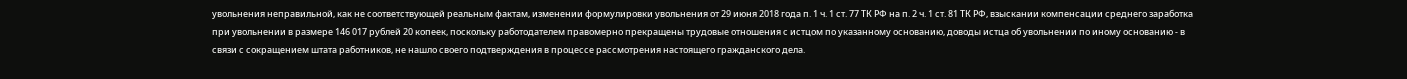увольнения неправильной, как не соответствующей реальным фактам, изменении формулировки увольнения от 29 июня 2018 года п. 1 ч. 1 ст. 77 ТК РФ на п. 2 ч. 1 ст. 81 ТК РФ, взыскании компенсации среднего заработка при увольнении в размере 146 017 рублей 20 копеек, поскольку работодателем правомерно прекращены трудовые отношения с истцом по указанному основанию, доводы истца об увольнении по иному основанию - в связи с сокращением штата работников, не нашло своего подтверждения в процессе рассмотрения настоящего гражданского дела.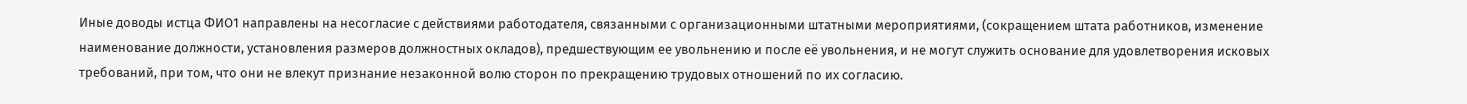Иные доводы истца ФИО1 направлены на несогласие с действиями работодателя, связанными с организационными штатными мероприятиями, (сокращением штата работников, изменение наименование должности, установления размеров должностных окладов), предшествующим ее увольнению и после её увольнения, и не могут служить основание для удовлетворения исковых требований, при том, что они не влекут признание незаконной волю сторон по прекращению трудовых отношений по их согласию.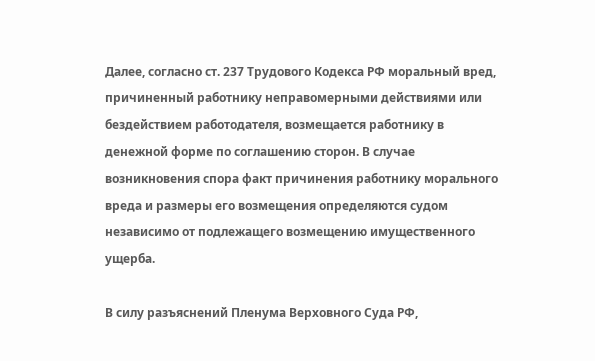Далее, согласно ст. 237 Трудового Кодекса РФ моральный вред, причиненный работнику неправомерными действиями или бездействием работодателя, возмещается работнику в денежной форме по соглашению сторон. В случае возникновения спора факт причинения работнику морального вреда и размеры его возмещения определяются судом независимо от подлежащего возмещению имущественного ущерба.

В силу разъяснений Пленума Верховного Суда РФ,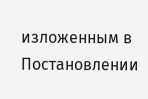изложенным в Постановлении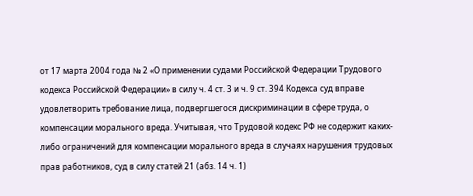от 17 марта 2004 года № 2 «О применении судами Российской Федерации Трудового кодекса Российской Федерации» в силу ч. 4 ст. 3 и ч. 9 ст. 394 Кодекса суд вправе удовлетворить требование лица, подвергшегося дискриминации в сфере труда, о компенсации морального вреда. Учитывая, что Трудовой кодекс РФ не содержит каких-либо ограничений для компенсации морального вреда в случаях нарушения трудовых прав работников, суд в силу статей 21 (абз. 14 ч. 1)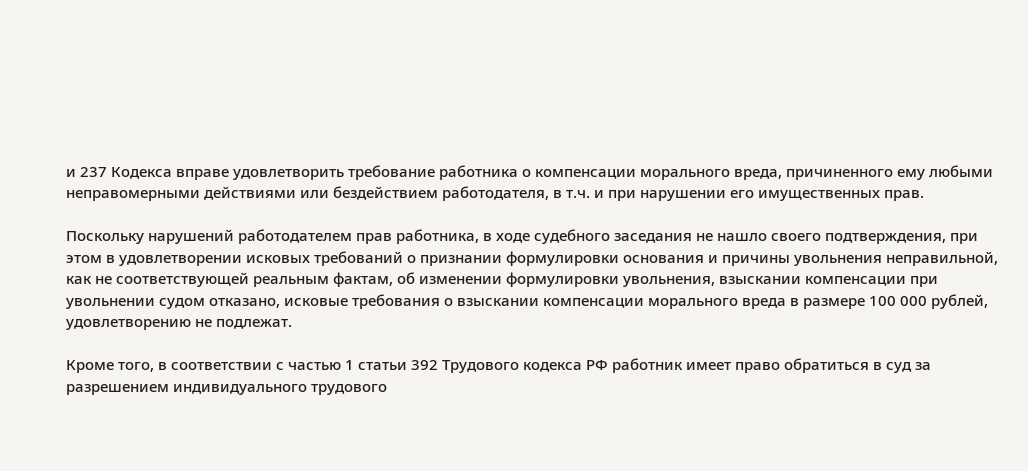и 237 Кодекса вправе удовлетворить требование работника о компенсации морального вреда, причиненного ему любыми неправомерными действиями или бездействием работодателя, в т.ч. и при нарушении его имущественных прав.

Поскольку нарушений работодателем прав работника, в ходе судебного заседания не нашло своего подтверждения, при этом в удовлетворении исковых требований о признании формулировки основания и причины увольнения неправильной, как не соответствующей реальным фактам, об изменении формулировки увольнения, взыскании компенсации при увольнении судом отказано, исковые требования о взыскании компенсации морального вреда в размере 100 000 рублей, удовлетворению не подлежат.

Кроме того, в соответствии с частью 1 статьи 392 Трудового кодекса РФ работник имеет право обратиться в суд за разрешением индивидуального трудового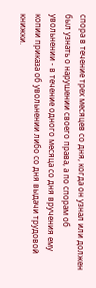спора в течение трех месяцев со дня, когда он узнал или должен был узнать о нарушении своего права, а по спорам об увольнении - в течение одного месяца со дня вручения ему копии приказа об увольнении либо со дня выдачи трудовой книжки.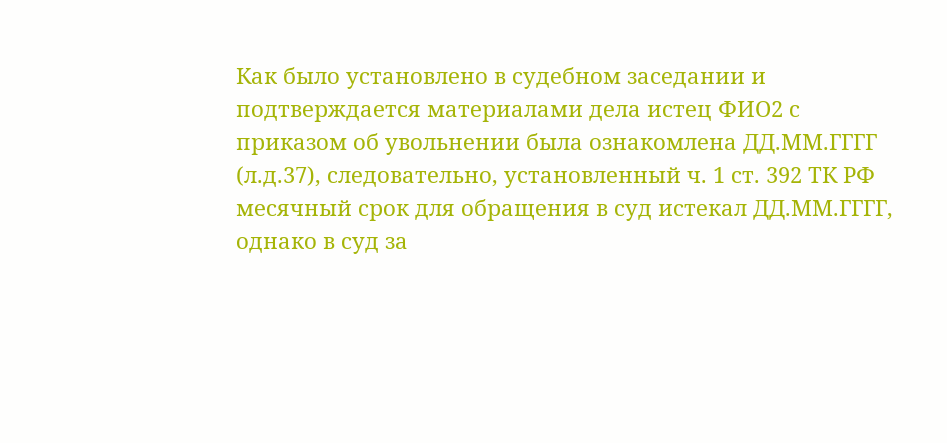Как было установлено в судебном заседании и подтверждается материалами дела истец ФИО2 с приказом об увольнении была ознакомлена ДД.ММ.ГГГГ (л.д.37), следовательно, установленный ч. 1 ст. 392 ТК РФ месячный срок для обращения в суд истекал ДД.ММ.ГГГГ, однако в суд за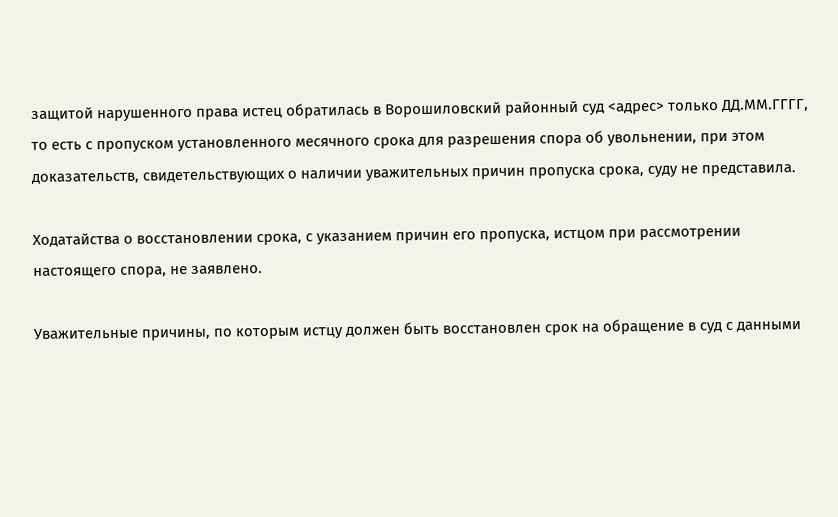защитой нарушенного права истец обратилась в Ворошиловский районный суд <адрес> только ДД.ММ.ГГГГ, то есть с пропуском установленного месячного срока для разрешения спора об увольнении, при этом доказательств, свидетельствующих о наличии уважительных причин пропуска срока, суду не представила.

Ходатайства о восстановлении срока, с указанием причин его пропуска, истцом при рассмотрении настоящего спора, не заявлено.

Уважительные причины, по которым истцу должен быть восстановлен срок на обращение в суд с данными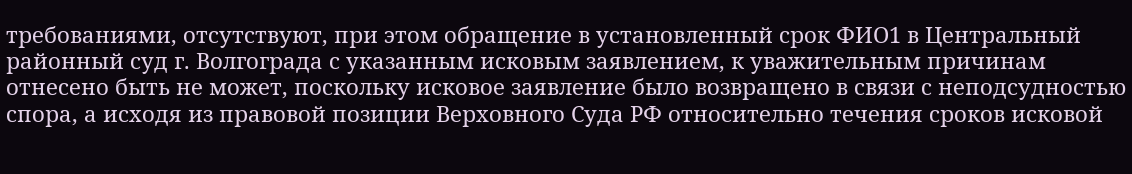требованиями, отсутствуют, при этом обращение в установленный срок ФИО1 в Центральный районный суд г. Волгограда с указанным исковым заявлением, к уважительным причинам отнесено быть не может, поскольку исковое заявление было возвращено в связи с неподсудностью спора, а исходя из правовой позиции Верховного Суда РФ относительно течения сроков исковой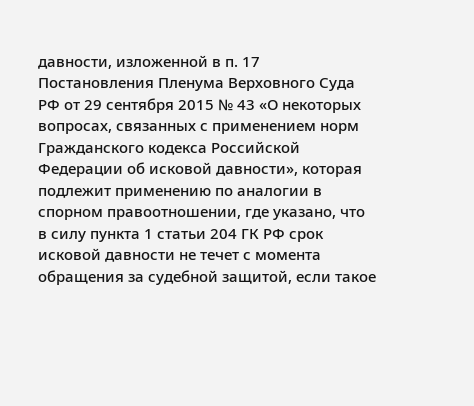давности, изложенной в п. 17 Постановления Пленума Верховного Суда РФ от 29 сентября 2015 № 43 «О некоторых вопросах, связанных с применением норм Гражданского кодекса Российской Федерации об исковой давности», которая подлежит применению по аналогии в спорном правоотношении, где указано, что в силу пункта 1 статьи 204 ГК РФ срок исковой давности не течет с момента обращения за судебной защитой, если такое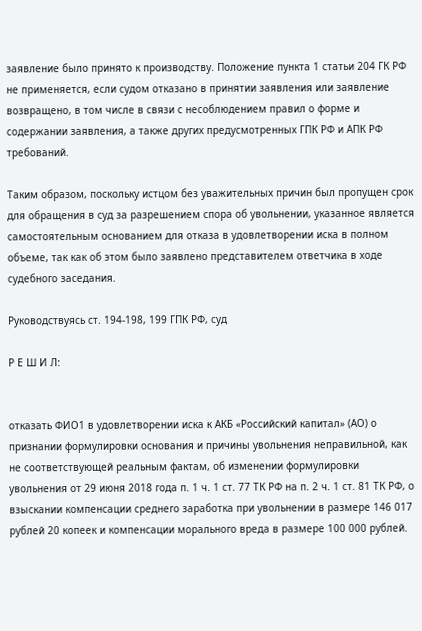заявление было принято к производству. Положение пункта 1 статьи 204 ГК РФ не применяется, если судом отказано в принятии заявления или заявление возвращено, в том числе в связи с несоблюдением правил о форме и содержании заявления, а также других предусмотренных ГПК РФ и АПК РФ требований.

Таким образом, поскольку истцом без уважительных причин был пропущен срок для обращения в суд за разрешением спора об увольнении, указанное является самостоятельным основанием для отказа в удовлетворении иска в полном объеме, так как об этом было заявлено представителем ответчика в ходе судебного заседания.

Руководствуясь ст. 194-198, 199 ГПК РФ, суд

Р Е Ш И Л:


отказать ФИО1 в удовлетворении иска к АКБ «Российский капитал» (АО) о признании формулировки основания и причины увольнения неправильной, как не соответствующей реальным фактам, об изменении формулировки увольнения от 29 июня 2018 года п. 1 ч. 1 ст. 77 ТК РФ на п. 2 ч. 1 ст. 81 ТК РФ, о взыскании компенсации среднего заработка при увольнении в размере 146 017 рублей 20 копеек и компенсации морального вреда в размере 100 000 рублей.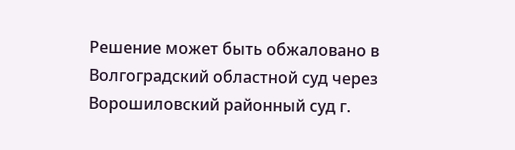Решение может быть обжаловано в Волгоградский областной суд через Ворошиловский районный суд г.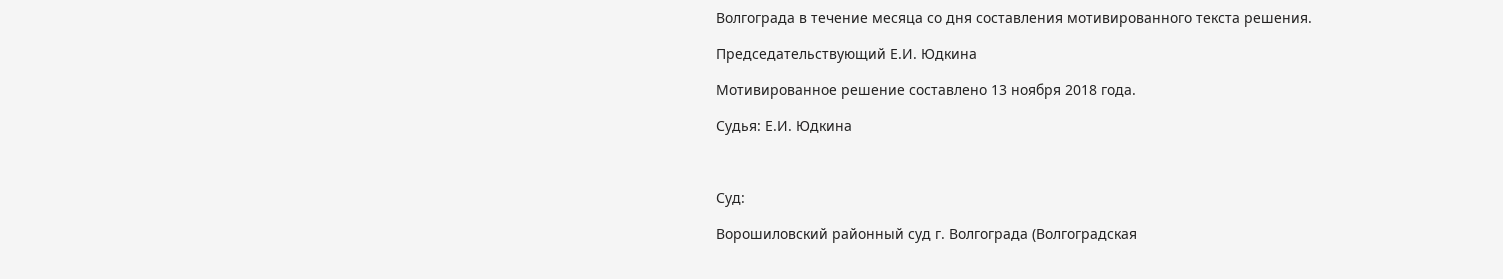Волгограда в течение месяца со дня составления мотивированного текста решения.

Председательствующий Е.И. Юдкина

Мотивированное решение составлено 13 ноября 2018 года.

Судья: Е.И. Юдкина



Суд:

Ворошиловский районный суд г. Волгограда (Волгоградская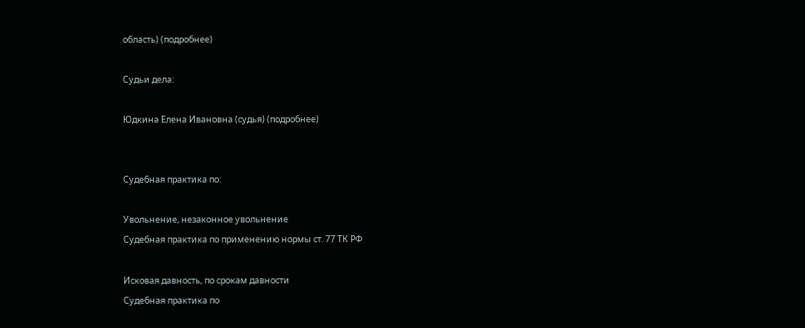область) (подробнее)

Судьи дела:

Юдкина Елена Ивановна (судья) (подробнее)


Судебная практика по:

Увольнение, незаконное увольнение
Судебная практика по применению нормы ст. 77 ТК РФ

Исковая давность, по срокам давности
Судебная практика по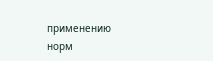применению норм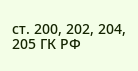ст. 200, 202, 204, 205 ГК РФ